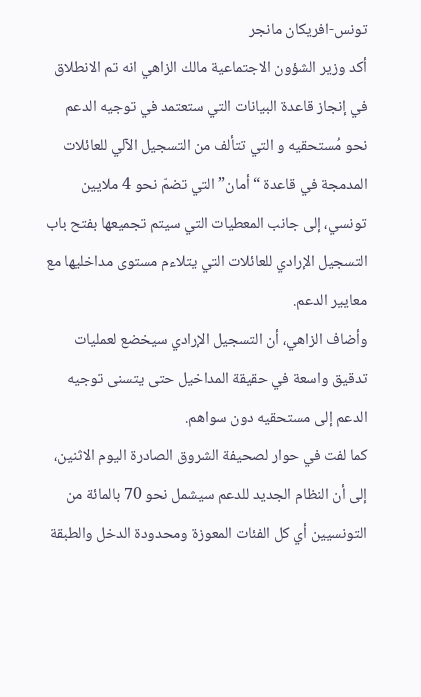تونس-افريكان مانجر
أكد وزير الشؤون الاجتماعية مالك الزاهي انه تم الانطلاق في إنجاز قاعدة البيانات التي ستعتمد في توجيه الدعم نحو مُستحقيه و التي تتألف من التسجيل الآلي للعائلات المدمجة في قاعدة “أمان” التي تضمّ نحو 4 ملايين تونسي، إلى جانب المعطيات التي سيتم تجميعها بفتح باب التسجيل الإرادي للعائلات التي يتلاءم مستوى مداخليها مع معايير الدعم.
وأضاف الزاهي، أن التسجيل الإرادي سيخضع لعمليات تدقيق واسعة في حقيقة المداخيل حتى يتسنى توجيه الدعم إلى مستحقيه دون سواهم.
كما لفت في حوار لصحيفة الشروق الصادرة اليوم الاثنين، إلى أن النظام الجديد للدعم سيشمل نحو 70 بالمائة من التونسيين أي كل الفئات المعوزة ومحدودة الدخل والطبقة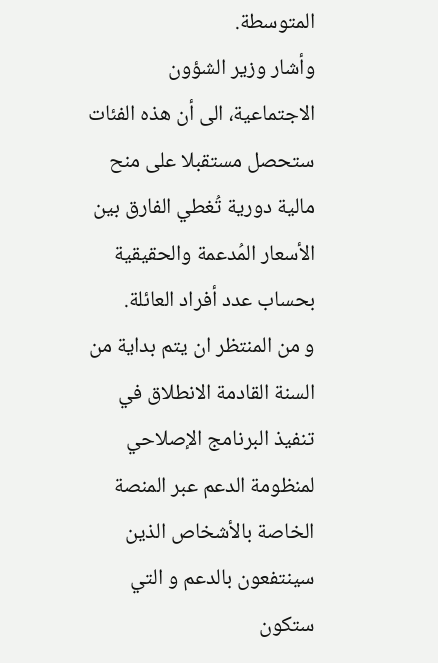المتوسطة.
وأشار وزير الشؤون الاجتماعية، الى أن هذه الفئات ستحصل مستقبلا على منح مالية دورية تُغطي الفارق بين الأسعار المُدعمة والحقيقية بحساب عدد أفراد العائلة.
و من المنتظر ان يتم بداية من السنة القادمة الانطلاق في تنفيذ البرنامج الإصلاحي لمنظومة الدعم عبر المنصة الخاصة بالأشخاص الذين سينتفعون بالدعم و التي ستكون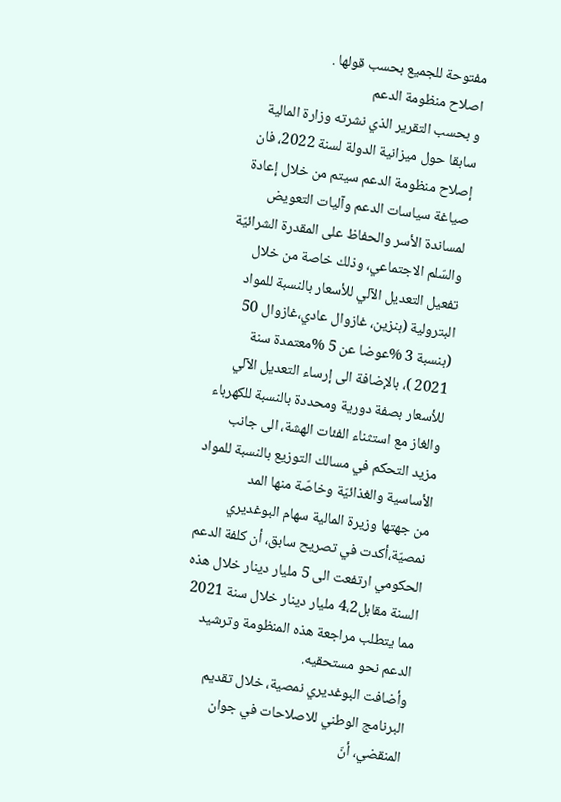مفتوحة للجميع بحسب قولها .
اصلاح منظومة الدعم
و بحسب التقرير الذي نشرته وزارة المالية سابقا حول ميزانية الدولة لسنة 2022، فان إصلاح منظومة الدعم سيتم من خلال إعادة صياغة سياسات الدعم وآليات التعويض لمساندة الأسر والحفاظ على المقدرة الشرائيّة والسّلم الاجتماعي، وذلك خاصة من خلال تفعيل التعديل الآلي للأسعار بالنسبة للمواد البترولية (بنزين، غازوال عادي،غازوال 50 (بنسبة 3 %عوضا عن 5 %معتمدة سنة 2021 )، بالإضافة الى إرساء التعديل الآلي للأسعار بصفة دورية ومحددة بالنسبة للكهرباء والغاز مع استثناء الفئات الهشة، الى جانب مزيد التحكم في مسالك التوزيع بالنسبة للمواد الأساسية والغذائيّة وخاصّة منها المد
من جهتها وزيرة المالية سهام البوغديري نمصيّة،أكدت في تصريح سابق، أن كلفة الدعم الحكومي ارتفعت الى 5 مليار دينار خلال هذه السنة مقابل4،2 مليار دينار خلال سنة 2021 مما يتطلب مراجعة هذه المنظومة وترشيد الدعم نحو مستحقيه.
وأضافت البوغديري نمصية، خلال تقديم البرنامج الوطني للاصلاحات في جوان المنقضي، أنّ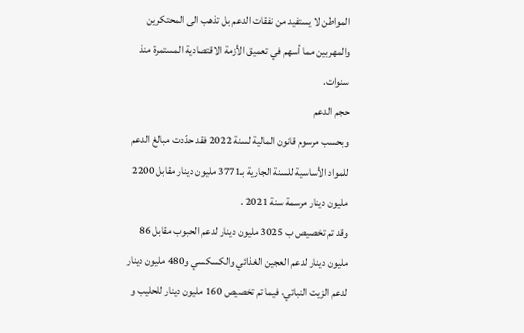المواطن لا يستفيد من نفقات الدعم بل تذهب الى المحتكرين والمهربين مما أسهم في تعميق الأزمة الاقتصادية المستمرة منذ سنوات.
حجم الدعم
وبحسب مرسوم قانون المالية لسنة 2022 فقد حدّدت مبالغ الدعم للمواد الأساسية للسنة الجارية بـ3771 مليون دينار مقابل 2200 مليون دينار مرسمة سنة 2021 .
وقد تم تخصيص ب 3025 مليون دينار لدعم الحبوب مقابل 86 مليون دينار لدعم العجين الغذائي والكسكسي و480 مليون دينار لدعم الزيت النباتي، فيما تم تخصيص 160 مليون دينار للحليب و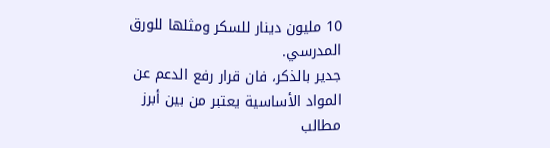10 مليون دينار للسكر ومثلها للورق المدرسي.
جدير بالذكر، فان قرار رفع الدعم عن المواد الأساسية يعتبر من بين أبرز مطالب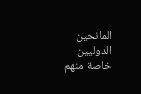المانحين الدوليين خاصة منهم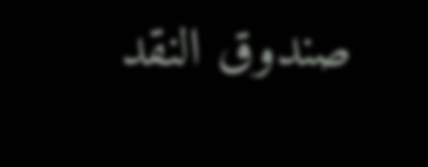صندوق النقد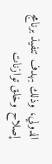الدولي، وذلك بهدف تنفيذ برنامج إصلاح وخلق توازنات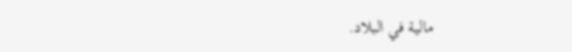مالية في البلاد.